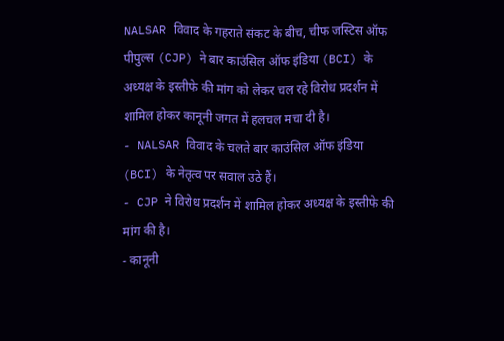NALSAR विवाद के गहराते संकट के बीच, चीफ जस्टिस ऑफ पीपुल्स (CJP) ने बार काउंसिल ऑफ इंडिया (BCI) के अध्यक्ष के इस्तीफे की मांग को लेकर चल रहे विरोध प्रदर्शन में शामिल होकर कानूनी जगत में हलचल मचा दी है।
- NALSAR विवाद के चलते बार काउंसिल ऑफ इंडिया (BCI) के नेतृत्व पर सवाल उठे हैं।
- CJP ने विरोध प्रदर्शन में शामिल होकर अध्यक्ष के इस्तीफे की मांग की है।
- कानूनी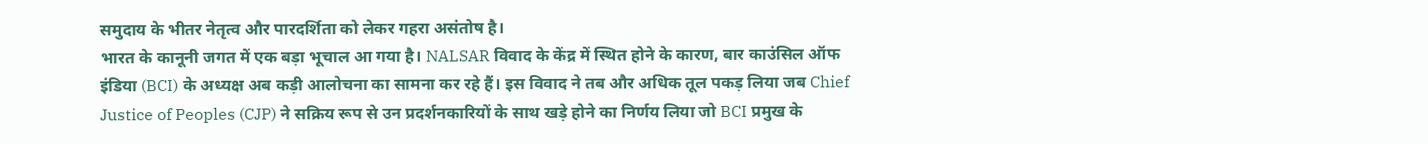समुदाय के भीतर नेतृत्व और पारदर्शिता को लेकर गहरा असंतोष है।
भारत के कानूनी जगत में एक बड़ा भूचाल आ गया है। NALSAR विवाद के केंद्र में स्थित होने के कारण, बार काउंसिल ऑफ इंडिया (BCI) के अध्यक्ष अब कड़ी आलोचना का सामना कर रहे हैं। इस विवाद ने तब और अधिक तूल पकड़ लिया जब Chief Justice of Peoples (CJP) ने सक्रिय रूप से उन प्रदर्शनकारियों के साथ खड़े होने का निर्णय लिया जो BCI प्रमुख के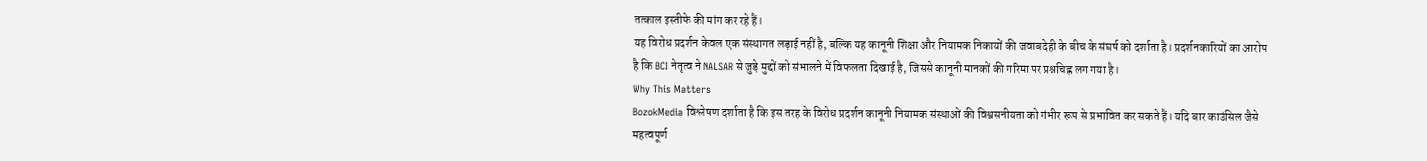तत्काल इस्तीफे की मांग कर रहे हैं।
यह विरोध प्रदर्शन केवल एक संस्थागत लड़ाई नहीं है, बल्कि यह कानूनी शिक्षा और नियामक निकायों की जवाबदेही के बीच के संघर्ष को दर्शाता है। प्रदर्शनकारियों का आरोप है कि BCI नेतृत्व ने NALSAR से जुड़े मुद्दों को संभालने में विफलता दिखाई है, जिससे कानूनी मानकों की गरिमा पर प्रश्नचिह्न लग गया है।
Why This Matters
BozokMedia विश्लेषण दर्शाता है कि इस तरह के विरोध प्रदर्शन कानूनी नियामक संस्थाओं की विश्वसनीयता को गंभीर रूप से प्रभावित कर सकते हैं। यदि बार काउंसिल जैसे महत्वपूर्ण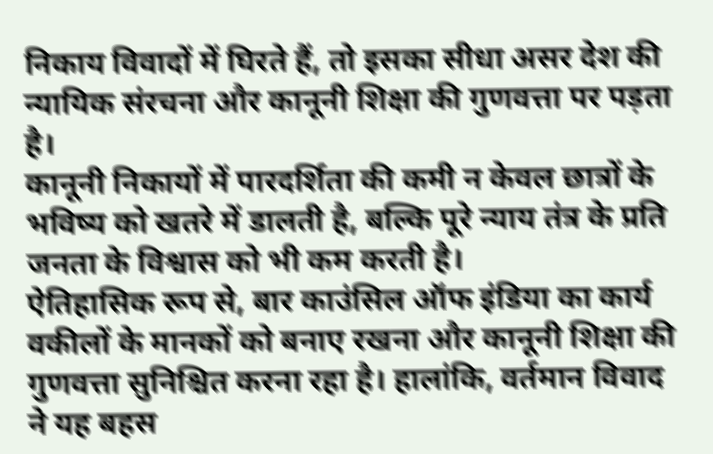निकाय विवादों में घिरते हैं, तो इसका सीधा असर देश की न्यायिक संरचना और कानूनी शिक्षा की गुणवत्ता पर पड़ता है।
कानूनी निकायों में पारदर्शिता की कमी न केवल छात्रों के भविष्य को खतरे में डालती है, बल्कि पूरे न्याय तंत्र के प्रति जनता के विश्वास को भी कम करती है।
ऐतिहासिक रूप से, बार काउंसिल ऑफ इंडिया का कार्य वकीलों के मानकों को बनाए रखना और कानूनी शिक्षा की गुणवत्ता सुनिश्चित करना रहा है। हालांकि, वर्तमान विवाद ने यह बहस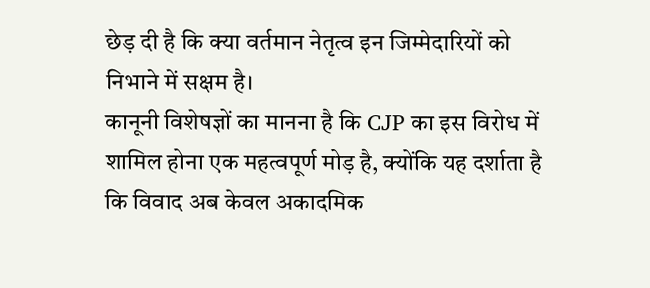छेड़ दी है कि क्या वर्तमान नेतृत्व इन जिम्मेदारियों को निभाने में सक्षम है।
कानूनी विशेषज्ञों का मानना है कि CJP का इस विरोध में शामिल होना एक महत्वपूर्ण मोड़ है, क्योंकि यह दर्शाता है कि विवाद अब केवल अकादमिक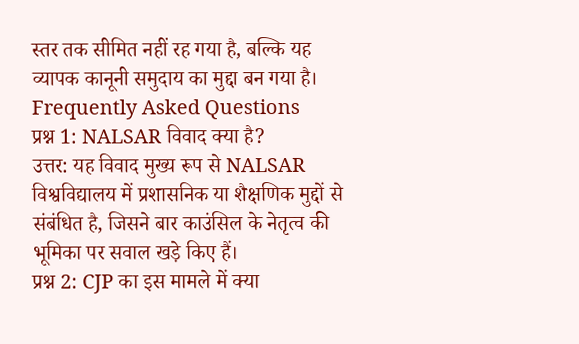स्तर तक सीमित नहीं रह गया है, बल्कि यह व्यापक कानूनी समुदाय का मुद्दा बन गया है।
Frequently Asked Questions
प्रश्न 1: NALSAR विवाद क्या है?
उत्तर: यह विवाद मुख्य रूप से NALSAR विश्वविद्यालय में प्रशासनिक या शैक्षणिक मुद्दों से संबंधित है, जिसने बार काउंसिल के नेतृत्व की भूमिका पर सवाल खड़े किए हैं।
प्रश्न 2: CJP का इस मामले में क्या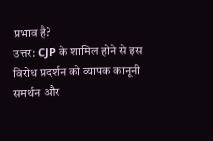प्रभाव है?
उत्तर: CJP के शामिल होने से इस विरोध प्रदर्शन को व्यापक कानूनी समर्थन और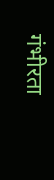गंभीरता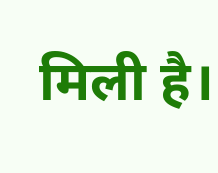मिली है।